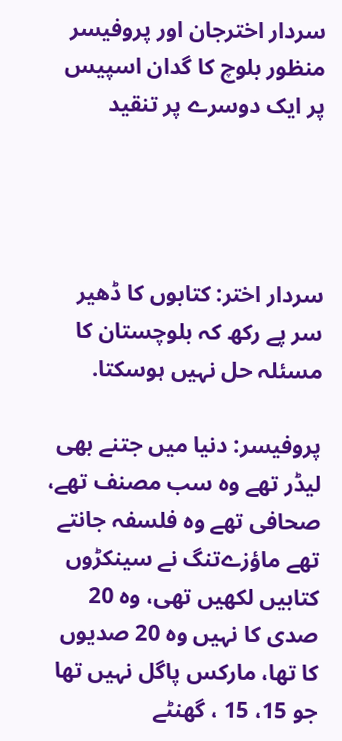سردار اخترجان اور پروفیسر منظور بلوچ کا گدان اسپیس پر ایک دوسرے پر تنقید




سردار اختر: کتابوں کا ڈھیر سر پے رکھ کہ بلوچستان کا مسئلہ حل نہیں ہوسکتا.

پروفیسر: دنیا میں جتنے بھی لیڈر تھے وہ سب مصنف تھے، صحافی تھے وہ فلسفہ جانتے تھے ماؤزےتنگ نے سینکڑوں کتابیں لکھیں تھی، وہ 20 صدی کا نہیں وہ 20 صدیوں کا تھا، مارکس پاگل نہیں تھا جو 15، 15 ، گھنٹے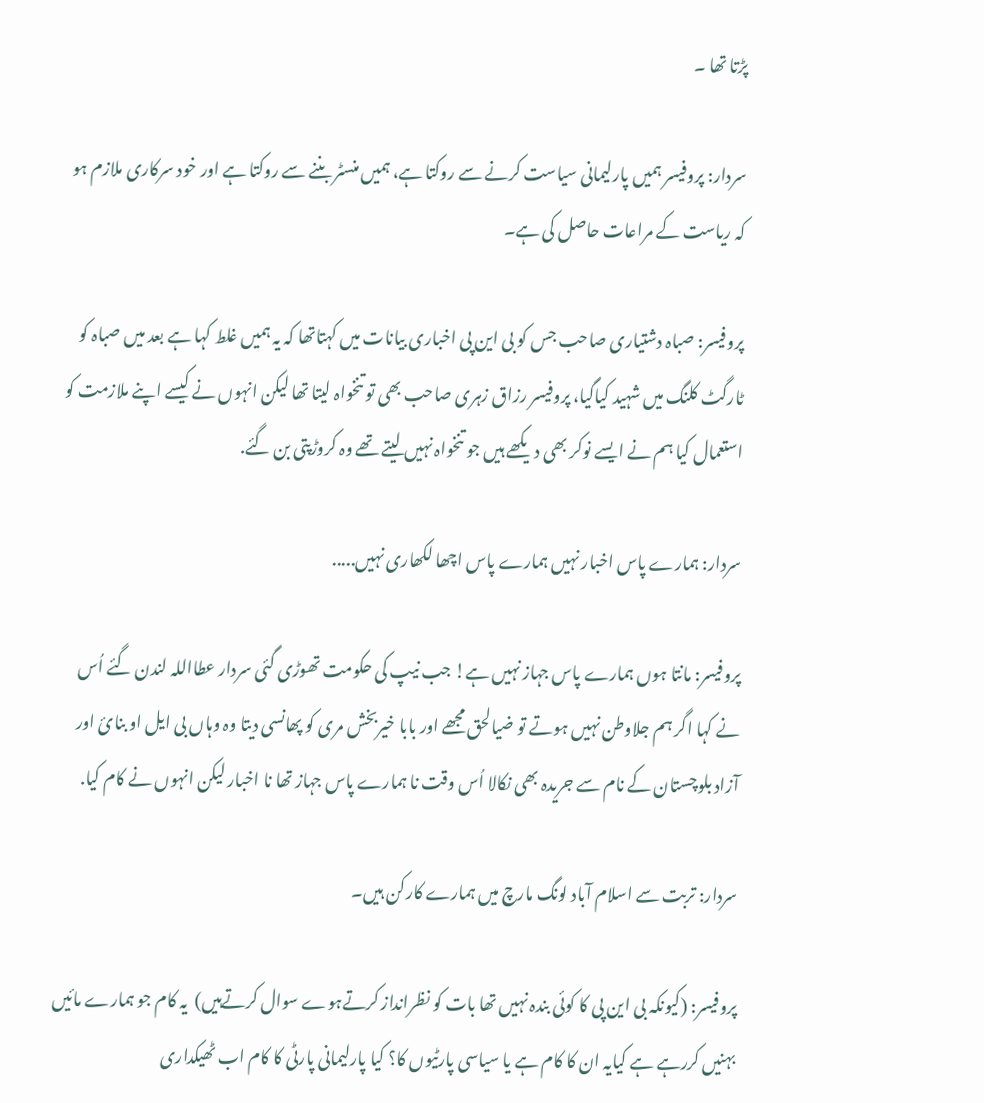پڑتا تھا ۔

سردار: پروفیسر ہمیں پارلیمانی سیاست کرنے سے روکتا ہے، ہمیں منسٹر بننے سے روکتا ہے اور خود سرکاری ملازم ہو کہ ریاست کے مراعات حاصل کی ہے۔

پروفیسر: صباہ دشتیاری صاحب جس کو بی این پی اخباری بیانات میں کہتاتھا کہ یہ ہمیں غلط کہا ہے بعد میں صباہ کو ٹارگٹ کلنگ میں شہید کیاگیا، پروفیسر رزاق زہری صاحب بھی تو تنخواہ لیتا تھا لیکن انہوں نے کیسے اپنے ملازمت کو استعمال کیا ہم نے ایسے نوکر بھی دیکھے ہیں جو تنخواہ نہیں لیتے تھے وہ کروڑپتی بن گئے.

سردار: ہمارے پاس اخبار نہیں ہمارے پاس اچھا لکھاری نہیں.....

پروفیسر: مانتا ہوں ہمارے پاس جہاز نہیں ہے! جب نیپ کی حکومت تھوڑی گئی سردار عطااللہ لندن گئے اُس نے کہا اگر ہم جلاوطن نہیں ہوتے تو ضیالحق مجھے اور بابا خیربخش مری کو پھانسی دیتا وہ وہاں بی ایل او بنائ اور آزاد بلوچستان کے نام سے جریدہ بھی نکالا اُس وقت نا ہمارے پاس جہاز تھا نا اخبار لیکن انہوں نے کام کیا.

سردار: تربت سے اسلام آباد لونگ مارچ میں ہمارے کارکن ہیں۔

پروفیسر: (کیونکہ بی این پی کا کوئی بندہ نہیں تھا بات کو نظرانداز کرتےہوے سوال کرتےہیں)  یہ کام جو ہمارے مائیں بہنیں کررہے ہے کیایہ ان کا کام ہے یا سیاسی پارٹیوں کا؟ کیا پارلیمانی پارٹی کا کام اب ٹھیکداری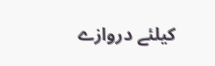کیلئے دروازے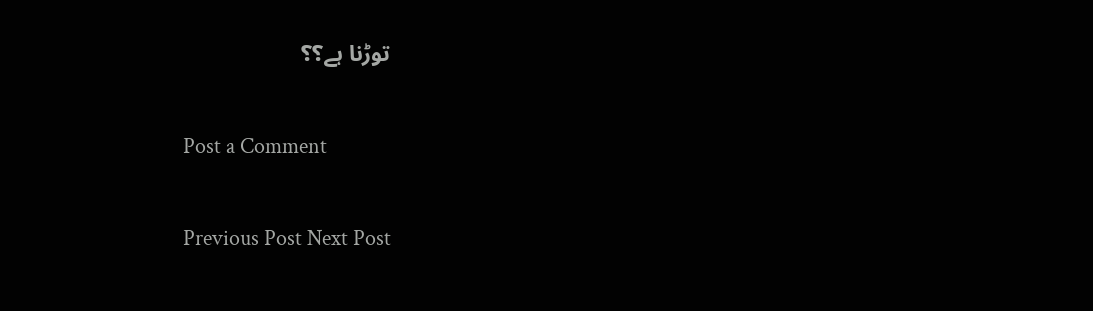توڑنا ہے؟؟

Post a Comment

Previous Post Next Post